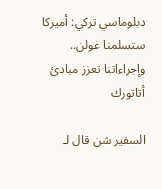دبلوماسي تركي: أميركا ستسلمنا غولن.. وإجراءاتنا تعزز مبادئ أتاتورك

السفير شن قال لـ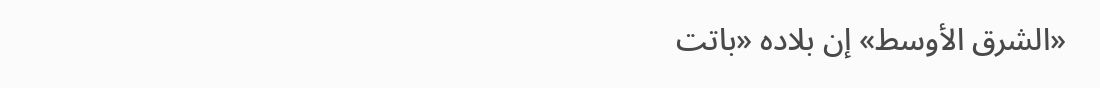«الشرق الأوسط» إن بلاده «باتت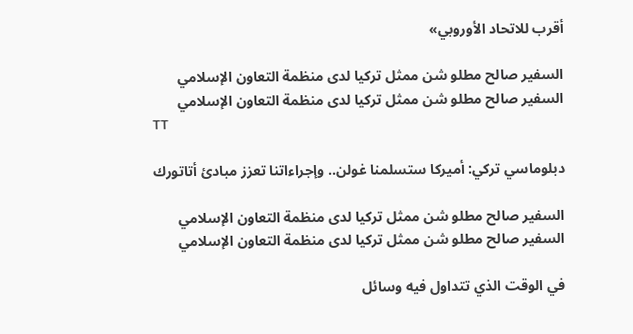أقرب للاتحاد الأوروبي»

السفير صالح مطلو شن ممثل تركيا لدى منظمة التعاون الإسلامي
السفير صالح مطلو شن ممثل تركيا لدى منظمة التعاون الإسلامي
TT

دبلوماسي تركي: أميركا ستسلمنا غولن.. وإجراءاتنا تعزز مبادئ أتاتورك

السفير صالح مطلو شن ممثل تركيا لدى منظمة التعاون الإسلامي
السفير صالح مطلو شن ممثل تركيا لدى منظمة التعاون الإسلامي

في الوقت الذي تتداول فيه وسائل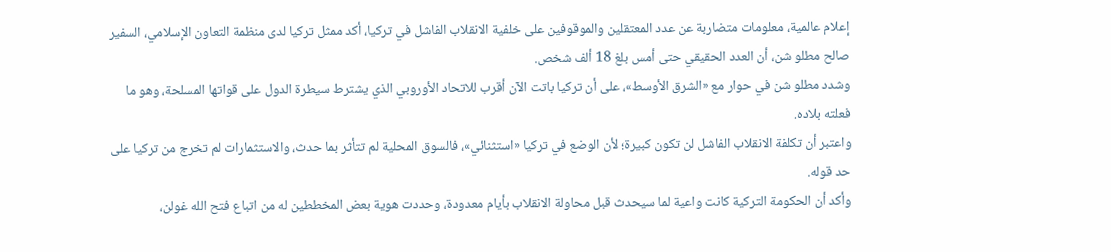إعلام عالمية، معلومات متضاربة عن عدد المعتقلين والموقوفين على خلفية الانقلاب الفاشل في تركيا، أكد ممثل تركيا لدى منظمة التعاون الإسلامي، السفير صالح مطلو شن، أن العدد الحقيقي حتى أمس بلغ 18 ألف شخص.
وشدد مطلو شن في حوار مع «الشرق الأوسط»، على أن تركيا باتت الآن أقرب للاتحاد الأوروبي الذي يشترط سيطرة الدول على قواتها المسلحة، وهو ما فعلته بلاده.
واعتبر أن تكلفة الانقلاب الفاشل لن تكون كبيرة؛ لأن الوضع في تركيا «استثنائي»، فالسوق المحلية لم تتأثر بما حدث، والاستثمارات لم تخرج من تركيا على حد قوله.
وأكد أن الحكومة التركية كانت واعية لما سيحدث قبل محاولة الانقلاب بأيام معدودة، وحددت هوية بعض المخططين له من اتباع فتح الله غولن،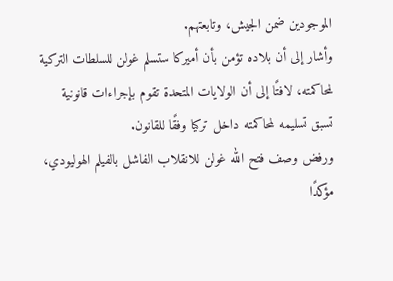الموجودين ضمن الجيش، وتابعتهم.
وأشار إلى أن بلاده تؤمن بأن أميركا ستسلم غولن للسلطات التركية لمحاكمته، لافتًا إلى أن الولايات المتحدة تقوم بإجراءات قانونية تسبق تسليمه لمحاكمته داخل تركيا وفقًا للقانون.
ورفض وصف فتح الله غولن للانقلاب الفاشل بالفيلم الهوليودي، مؤكدًا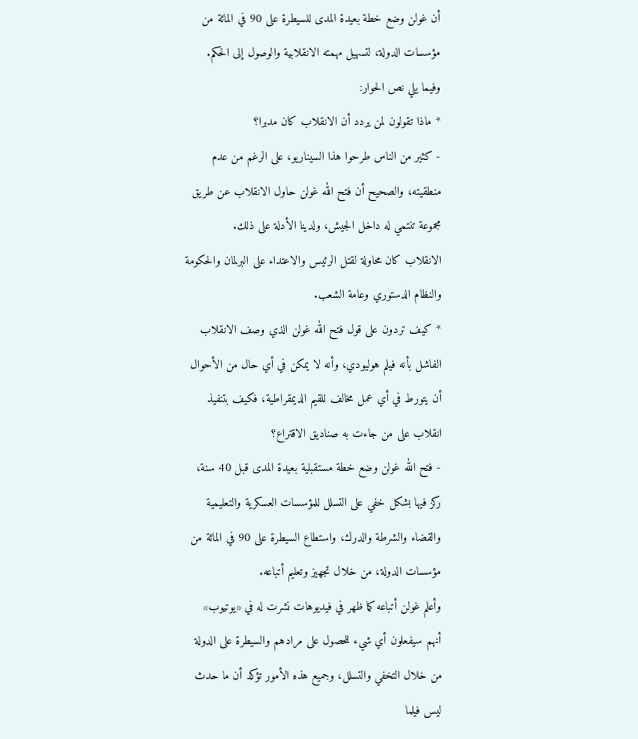أن غولن وضع خطة بعيدة المدى للسيطرة على 90 في المائة من مؤسسات الدولة، لتسهيل مهمته الانقلابية والوصول إلى الحكم.
وفيما يلي نص الحوار:
* ماذا تقولون لمن يردد أن الانقلاب كان مدبرا؟
- كثير من الناس طرحوا هذا السيناريو، على الرغم من عدم منطقيته، والصحيح أن فتح الله غولن حاول الانقلاب عن طريق مجموعة تنتمي له داخل الجيش، ولدينا الأدلة على ذلك.
الانقلاب كان محاولة لقتل الرئيس والاعتداء على البرلمان والحكومة والنظام الدستوري وعامة الشعب.
* كيف تردون على قول فتح الله غولن الذي وصف الانقلاب الفاشل بأنه فيلم هوليودي، وأنه لا يمكن في أي حال من الأحوال أن يتورط في أي عمل مخالف للقيم الديمقراطية، فكيف بتنفيذ انقلاب على من جاءت به صناديق الاقتراع؟
- فتح الله غولن وضع خطة مستقبلية بعيدة المدى قبل 40 سنة، ركز فيها بشكل خفي على التسلل للمؤسسات العسكرية والتعليمية والقضاء والشرطة والدرك، واستطاع السيطرة على 90 في المائة من مؤسسات الدولة، من خلال تجهيز وتعليم أتباعه.
وأعلم غولن أتباعه كما ظهر في فيديوهات نشرت له في «يوتيوب» أنهم سيفعلون أي شيء للحصول على مرادهم والسيطرة على الدولة من خلال التخفي والتسلل، وجميع هذه الأمور تؤكد أن ما حدث ليس فيلما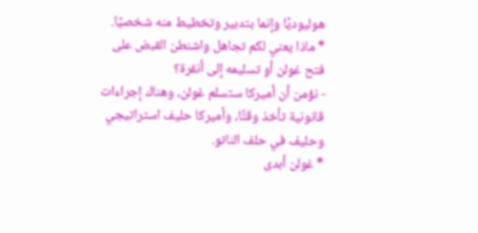هوليوديًا وإنما بتدبير وتخطيط منه شخصيًا.
* ماذا يعني لكم تجاهل واشنطن القبض على فتح غولن أو تسليمه إلى أنقرة؟
- نؤمن أن أميركا ستسلم غولن، وهناك إجراءات قانونية تأخذ وقتًا، وأميركا حليف استراتيجي وحليف في حلف الناتو.
* غولن أبدى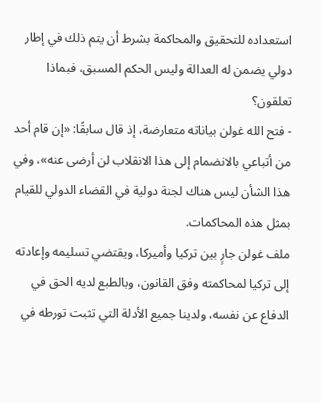استعداده للتحقيق والمحاكمة بشرط أن يتم ذلك في إطار دولي يضمن له العدالة وليس الحكم المسبق، فبماذا تعلقون؟
- فتح الله غولن بياناته متعارضة، إذ قال سابقًا: «إن قام أحد من أتباعي بالانضمام إلى هذا الانقلاب لن أرضى عنه»، وفي هذا الشأن ليس هناك لجنة دولية في القضاء الدولي للقيام بمثل هذه المحاكمات.
ملف غولن جارٍ بين تركيا وأميركا، ويقتضي تسليمه وإعادته إلى تركيا لمحاكمته وفق القانون، وبالطبع لديه الحق في الدفاع عن نفسه، ولدينا جميع الأدلة التي تثبت تورطه في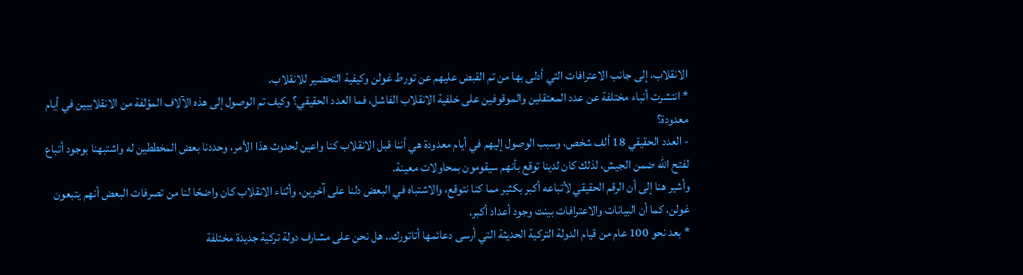الانقلاب، إلى جانب الاعترافات التي أدلى بها من تم القبض عليهم عن تورط غولن وكيفية التحضير للانقلاب.
* انتشرت أنباء مختلفة عن عدد المعتقلين والموقوفين على خلفية الانقلاب الفاشل، فما العدد الحقيقي؟ وكيف تم الوصول إلى هذه الآلاف المؤلفة من الانقلابيين في أيام معدودة؟
- العدد الحقيقي 18 ألف شخص، وسبب الوصول إليهم في أيام معدودة هي أننا قبل الانقلاب كنا واعين لحدوث هذا الأمر، وحددنا بعض المخططين له واشتبهنا بوجود أتباع لفتح الله ضمن الجيش، لذلك كان لدينا توقع بأنهم سيقومون بمحاولات معينة.
وأشير هنا إلى أن الرقم الحقيقي لأتباعه أكبر بكثير مما كنا نتوقع، والاشتباه في البعض دلنا على آخرين، وأثناء الانقلاب كان واضحًا لنا من تصرفات البعض أنهم يتبعون غولن، كما أن البيانات والاعترافات بينت وجود أعداد أكبر.
* بعد نحو 100 عام من قيام الدولة التركية الحديثة التي أرسى دعائمها أتاتورك.. هل نحن على مشارف دولة تركية جديدة مختلفة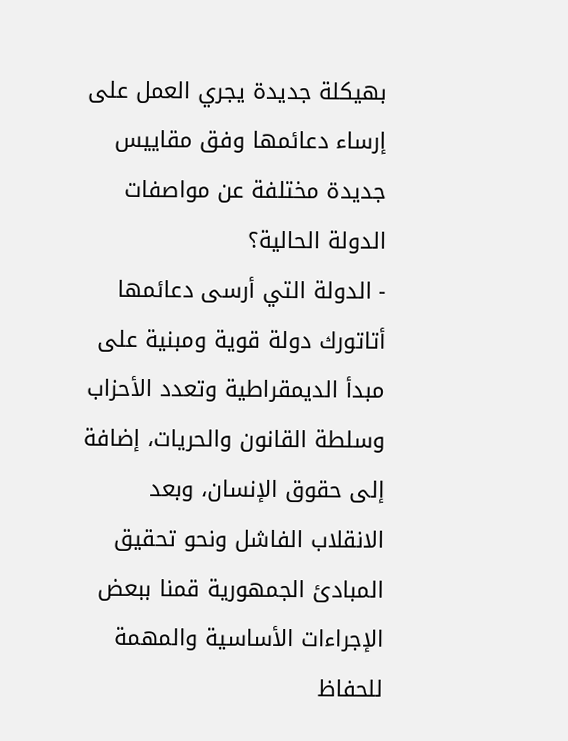بهيكلة جديدة يجري العمل على إرساء دعائمها وفق مقاييس جديدة مختلفة عن مواصفات الدولة الحالية؟
- الدولة التي أرسى دعائمها أتاتورك دولة قوية ومبنية على مبدأ الديمقراطية وتعدد الأحزاب وسلطة القانون والحريات، إضافة إلى حقوق الإنسان، وبعد الانقلاب الفاشل ونحو تحقيق المبادئ الجمهورية قمنا ببعض الإجراءات الأساسية والمهمة للحفاظ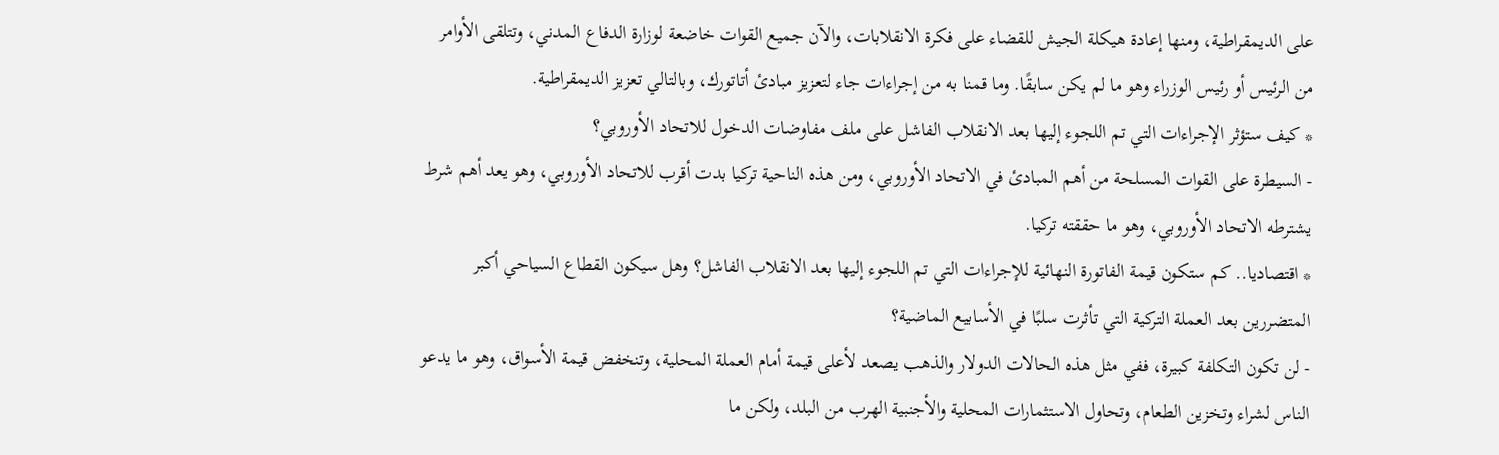على الديمقراطية، ومنها إعادة هيكلة الجيش للقضاء على فكرة الانقلابات، والآن جميع القوات خاضعة لوزارة الدفاع المدني، وتتلقى الأوامر من الرئيس أو رئيس الوزراء وهو ما لم يكن سابقًا. وما قمنا به من إجراءات جاء لتعزيز مبادئ أتاتورك، وبالتالي تعزيز الديمقراطية.
* كيف ستؤثر الإجراءات التي تم اللجوء إليها بعد الانقلاب الفاشل على ملف مفاوضات الدخول للاتحاد الأوروبي؟
- السيطرة على القوات المسلحة من أهم المبادئ في الاتحاد الأوروبي، ومن هذه الناحية تركيا بدت أقرب للاتحاد الأوروبي، وهو يعد أهم شرط يشترطه الاتحاد الأوروبي، وهو ما حققته تركيا.
* اقتصاديا.. كم ستكون قيمة الفاتورة النهائية للإجراءات التي تم اللجوء إليها بعد الانقلاب الفاشل؟ وهل سيكون القطاع السياحي أكبر المتضررين بعد العملة التركية التي تأثرت سلبًا في الأسابيع الماضية؟
- لن تكون التكلفة كبيرة، ففي مثل هذه الحالات الدولار والذهب يصعد لأعلى قيمة أمام العملة المحلية، وتنخفض قيمة الأسواق، وهو ما يدعو الناس لشراء وتخزين الطعام، وتحاول الاستثمارات المحلية والأجنبية الهرب من البلد، ولكن ما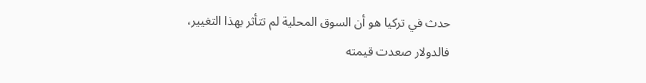حدث في تركيا هو أن السوق المحلية لم تتأثر بهذا التغيير، فالدولار صعدت قيمته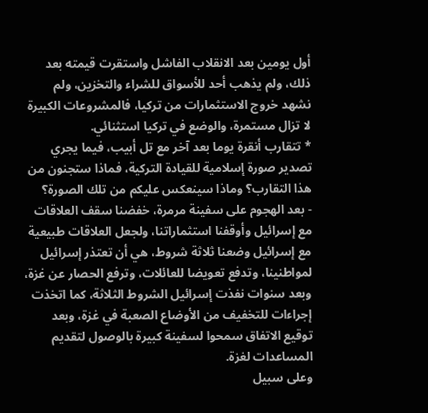أول يومين بعد الانقلاب الفاشل واستقرت قيمته بعد ذلك، ولم يذهب أحد للأسواق للشراء والتخزين، ولم نشهد خروج الاستثمارات من تركيا، فالمشروعات الكبيرة لا تزال مستمرة، والوضع في تركيا استثنائي.
* تتقارب أنقرة يوما بعد آخر مع تل أبيب، فيما يجري تصدير صورة إسلامية للقيادة التركية، فماذا ستجنون من هذا التقارب؟ وماذا سينعكس عليكم من تلك الصورة؟
- بعد الهجوم على سفينة مرمرة، خفضنا سقف العلاقات مع إسرائيل وأوقفنا استثماراتنا، ولجعل العلاقات طبيعية مع إسرائيل وضعنا ثلاثة شروط، هي أن تعتذر إسرائيل لمواطنينا، وتدفع تعويضا للعائلات، وترفع الحصار عن غزة، وبعد سنوات نفذت إسرائيل الشروط الثلاثة، كما اتخذت إجراءات للتخفيف من الأوضاع الصعبة في غزة، وبعد توقيع الاتفاق سمحوا لسفينة كبيرة بالوصول لتقديم المساعدات لغزة.
وعلى سبيل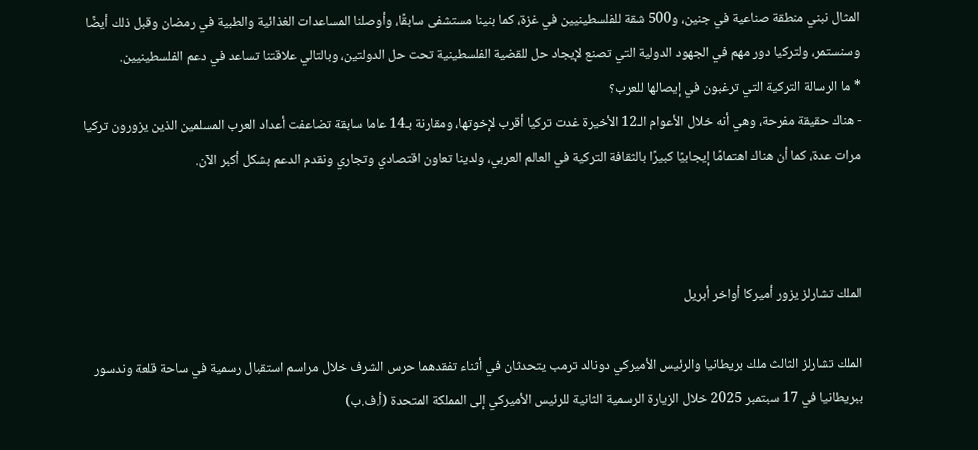المثال نبني منطقة صناعية في جنين، و500 شقة للفلسطينيين في غزة، كما بنينا مستشفى سابقًا، وأوصلنا المساعدات الغذائية والطبية في رمضان وقبل ذلك أيضًا وسنستمر، ولتركيا دور مهم في الجهود الدولية التي تصنع لإيجاد حل للقضية الفلسطينية تحت حل الدولتين، وبالتالي علاقتنا تساعد في دعم الفلسطينيين.
* ما الرسالة التركية التي ترغبون في إيصالها للعرب؟
- هناك حقيقة مفرحة، وهي أنه خلال الأعوام الـ12 الأخيرة غدت تركيا أقرب لإخوتها، ومقارنة بـ14 عاما سابقة تضاعفت أعداد العرب المسلمين الذين يزورون تركيا مرات عدة، كما أن هناك اهتمامًا إيجابيًا كبيرًا بالثقافة التركية في العالم العربي، ولدينا تعاون اقتصادي وتجاري ونقدم الدعم بشكل أكبر الآن.



الملك تشارلز يزور أميركا أواخر أبريل

الملك تشارلز الثالث ملك بريطانيا والرئيس الأميركي دونالد ترمب يتحدثان في أثناء تفقدهما حرس الشرف خلال مراسم استقبال رسمية في ساحة قلعة وندسور ببريطانيا في 17 سبتمبر 2025 خلال الزيارة الرسمية الثانية للرئيس الأميركي إلى المملكة المتحدة (أ.ف.ب)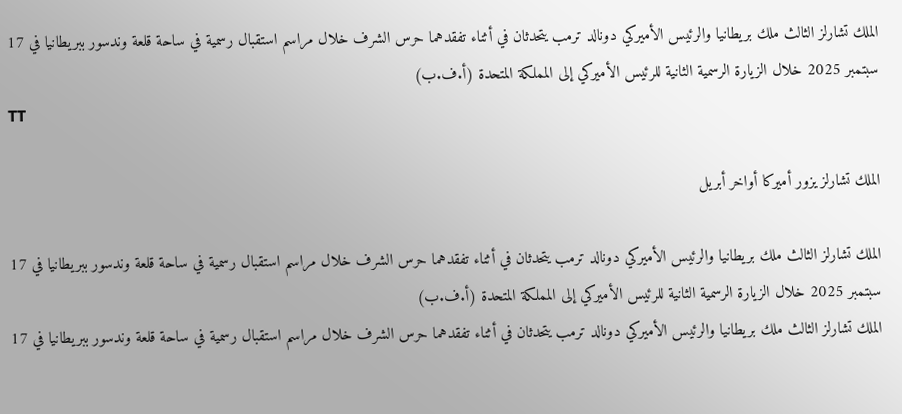الملك تشارلز الثالث ملك بريطانيا والرئيس الأميركي دونالد ترمب يتحدثان في أثناء تفقدهما حرس الشرف خلال مراسم استقبال رسمية في ساحة قلعة وندسور ببريطانيا في 17 سبتمبر 2025 خلال الزيارة الرسمية الثانية للرئيس الأميركي إلى المملكة المتحدة (أ.ف.ب)
TT

الملك تشارلز يزور أميركا أواخر أبريل

الملك تشارلز الثالث ملك بريطانيا والرئيس الأميركي دونالد ترمب يتحدثان في أثناء تفقدهما حرس الشرف خلال مراسم استقبال رسمية في ساحة قلعة وندسور ببريطانيا في 17 سبتمبر 2025 خلال الزيارة الرسمية الثانية للرئيس الأميركي إلى المملكة المتحدة (أ.ف.ب)
الملك تشارلز الثالث ملك بريطانيا والرئيس الأميركي دونالد ترمب يتحدثان في أثناء تفقدهما حرس الشرف خلال مراسم استقبال رسمية في ساحة قلعة وندسور ببريطانيا في 17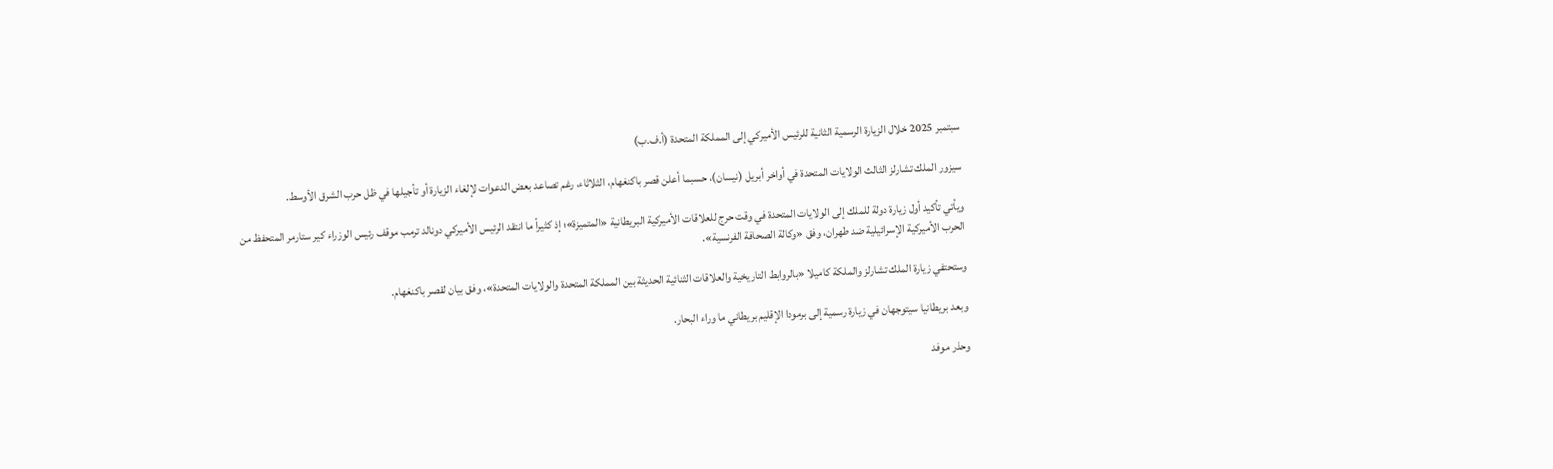سبتمبر 2025 خلال الزيارة الرسمية الثانية للرئيس الأميركي إلى المملكة المتحدة (أ.ف.ب)

سيزور الملك تشارلز الثالث الولايات المتحدة في أواخر أبريل (نيسان)، حسبما أعلن قصر باكنغهام، الثلاثاء، رغم تصاعد بعض الدعوات لإلغاء الزيارة أو تأجيلها في ظل حرب الشرق الأوسط.

ويأتي تأكيد أول زيارة دولة للملك إلى الولايات المتحدة في وقت حرج للعلاقات الأميركية البريطانية «المتميزة»؛ إذ كثيراً ما انتقد الرئيس الأميركي دونالد ترمب موقف رئيس الوزراء كير ستارمر المتحفظ من الحرب الأميركية الإسرائيلية ضد طهران، وفق «وكالة الصحافة الفرنسية».

وستحتفي زيارة الملك تشارلز والملكة كاميلا «بالروابط التاريخية والعلاقات الثنائية الحديثة بين المملكة المتحدة والولايات المتحدة»، وفق بيان لقصر باكنغهام.

وبعد بريطانيا سيتوجهان في زيارة رسمية إلى برمودا الإقليم بريطاني ما وراء البحار.

وحذر موفد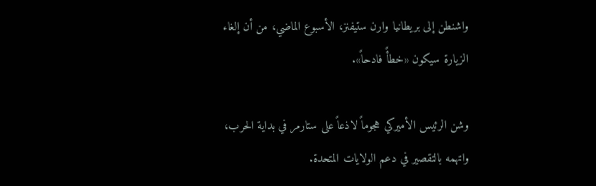واشنطن إلى بريطانيا وارن ستيفنز، الأسبوع الماضي، من أن إلغاء الزيارة سيكون «خطأً فادحاً».

وشن الرئيس الأميركي هجوماً لاذعاً على ستارمر في بداية الحرب، واتهمه بالتقصير في دعم الولايات المتحدة.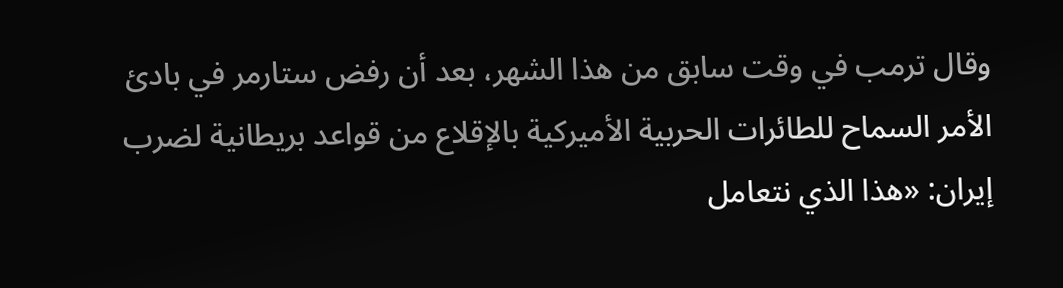وقال ترمب في وقت سابق من هذا الشهر، بعد أن رفض ستارمر في بادئ الأمر السماح للطائرات الحربية الأميركية بالإقلاع من قواعد بريطانية لضرب إيران: «هذا الذي نتعامل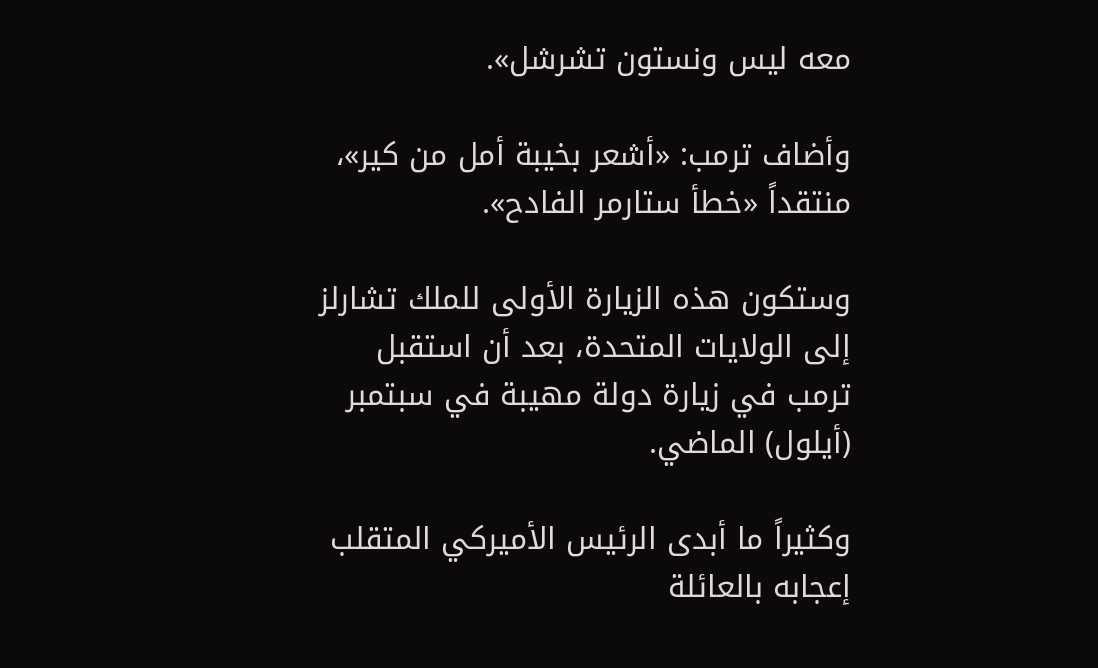معه ليس ونستون تشرشل».

وأضاف ترمب: «أشعر بخيبة أمل من كير»، منتقداً «خطأ ستارمر الفادح».

وستكون هذه الزيارة الأولى للملك تشارلز إلى الولايات المتحدة، بعد أن استقبل ترمب في زيارة دولة مهيبة في سبتمبر (أيلول) الماضي.

وكثيراً ما أبدى الرئيس الأميركي المتقلب إعجابه بالعائلة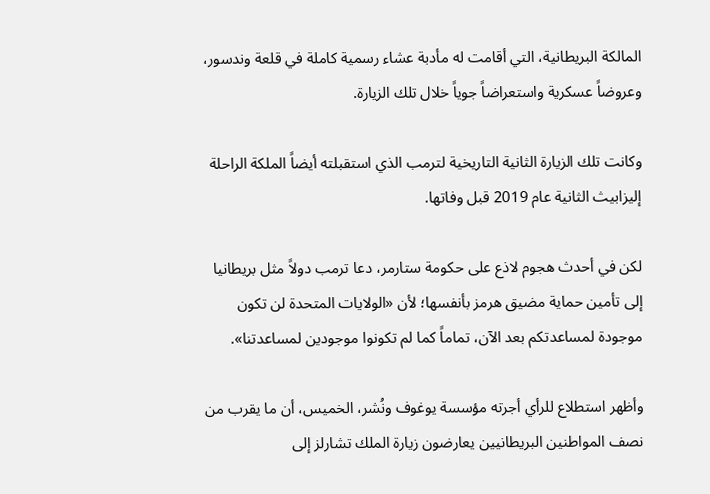المالكة البريطانية، التي أقامت له مأدبة عشاء رسمية كاملة في قلعة وندسور، وعروضاً عسكرية واستعراضاً جوياً خلال تلك الزيارة.

وكانت تلك الزيارة الثانية التاريخية لترمب الذي استقبلته أيضاً الملكة الراحلة إليزابيث الثانية عام 2019 قبل وفاتها.

لكن في أحدث هجوم لاذع على حكومة ستارمر، دعا ترمب دولاً مثل بريطانيا إلى تأمين حماية مضيق هرمز بأنفسها؛ لأن «الولايات المتحدة لن تكون موجودة لمساعدتكم بعد الآن، تماماً كما لم تكونوا موجودين لمساعدتنا».

وأظهر استطلاع للرأي أجرته مؤسسة يوغوف ونُشر، الخميس، أن ما يقرب من نصف المواطنين البريطانيين يعارضون زيارة الملك تشارلز إلى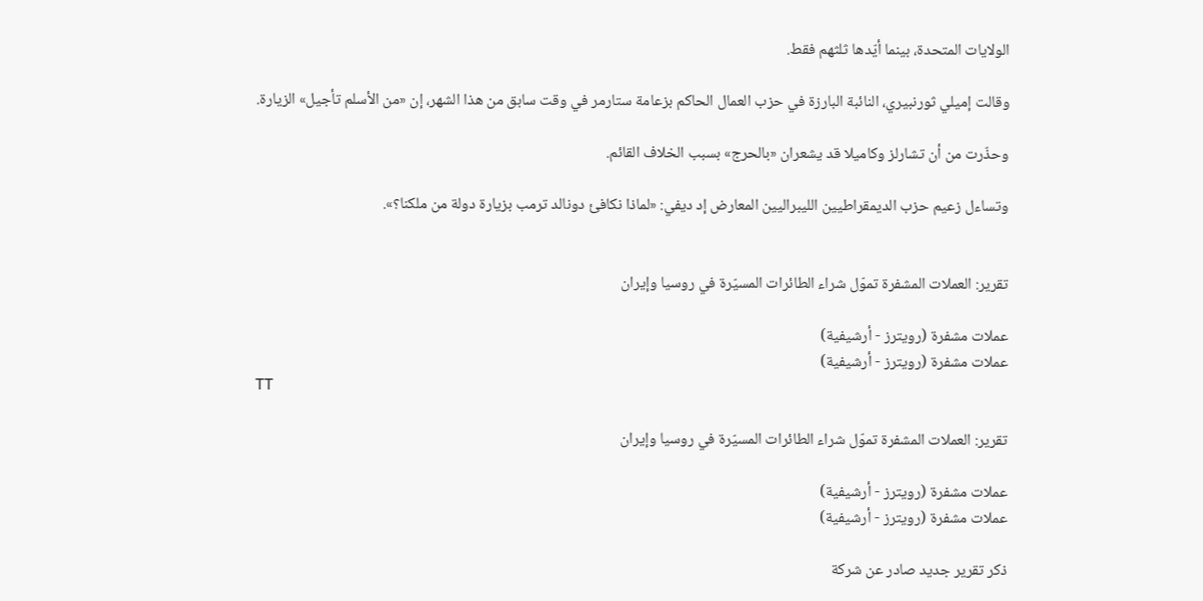الولايات المتحدة، بينما أيّدها ثلثهم فقط.

وقالت إميلي ثورنبيري، النائبة البارزة في حزب العمال الحاكم بزعامة ستارمر في وقت سابق من هذا الشهر، إن «من الأسلم تأجيل» الزيارة.

وحذّرت من أن تشارلز وكاميلا قد يشعران «بالحرج» بسبب الخلاف القائم.

وتساءل زعيم حزب الديمقراطيين الليبراليين المعارض إد ديفي: «لماذا نكافئ دونالد ترمب بزيارة دولة من ملكنا؟».


تقرير: العملات المشفرة تموّل شراء الطائرات المسيّرة في روسيا وإيران

عملات مشفرة (رويترز - أرشيفية)
عملات مشفرة (رويترز - أرشيفية)
TT

تقرير: العملات المشفرة تموّل شراء الطائرات المسيّرة في روسيا وإيران

عملات مشفرة (رويترز - أرشيفية)
عملات مشفرة (رويترز - أرشيفية)

ذكر تقرير جديد صادر عن شركة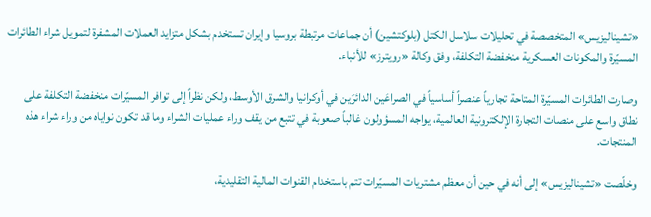«تشيناليزيس» المتخصصة في تحليلات سلاسل الكتل (بلوكتشين) أن جماعات مرتبطة بروسيا وإيران تستخدم بشكل متزايد العملات المشفرة لتمويل شراء الطائرات المسيّرة والمكونات العسكرية منخفضة التكلفة، وفق وكالة «رويترز» للأنباء.

وصارت الطائرات المسيّرة المتاحة تجارياً عنصراً أساسياً في الصراعَين الدائرَين في أوكرانيا والشرق الأوسط، ولكن نظراً إلى توافر المسيّرات منخفضة التكلفة على نطاق واسع على منصات التجارة الإلكترونية العالمية، يواجه المسؤولون غالباً صعوبة في تتبع من يقف وراء عمليات الشراء وما قد تكون نواياه من وراء شراء هذه المنتجات.

وخلّصت «تشيناليزيس» إلى أنه في حين أن معظم مشتريات المسيّرات تتم باستخدام القنوات المالية التقليدية،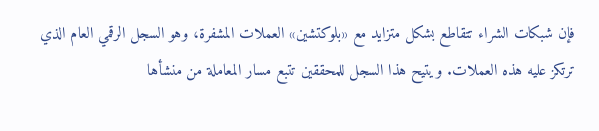فإن شبكات الشراء تتقاطع بشكل متزايد مع «بلوكتشين» العملات المشفرة، وهو السجل الرقمي العام الذي ترتكز عليه هذه العملات. ويتيح هذا السجل للمحققين تتبع مسار المعاملة من منشأها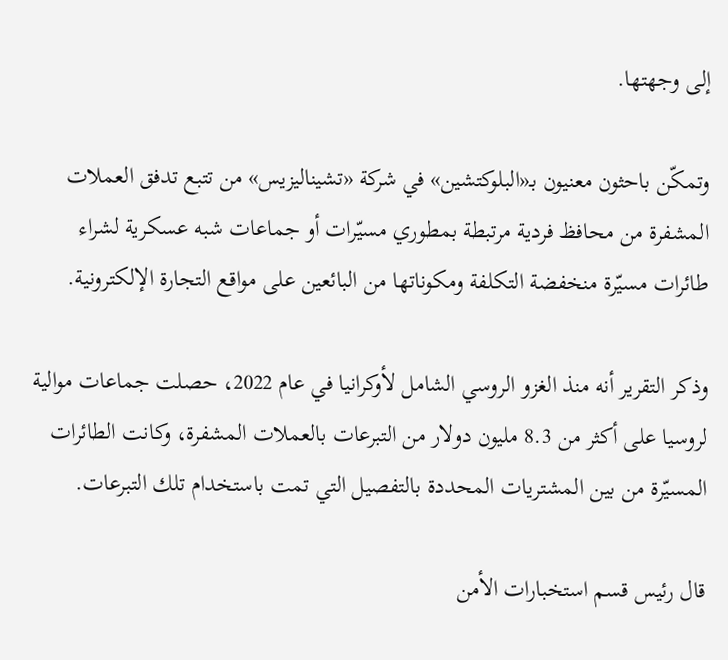إلى وجهتها.

وتمكّن باحثون معنيون بـ«البلوكتشين» في شركة «تشيناليزيس» من تتبع تدفق العملات المشفرة من محافظ فردية مرتبطة بمطوري مسيّرات أو جماعات شبه عسكرية لشراء طائرات مسيّرة منخفضة التكلفة ومكوناتها من البائعين على مواقع التجارة الإلكترونية.

وذكر التقرير أنه منذ الغزو الروسي الشامل لأوكرانيا في عام 2022، حصلت جماعات موالية لروسيا على أكثر من 8.3 مليون دولار من التبرعات بالعملات المشفرة، وكانت الطائرات المسيّرة من بين المشتريات المحددة بالتفصيل التي تمت باستخدام تلك التبرعات.

قال رئيس قسم استخبارات الأمن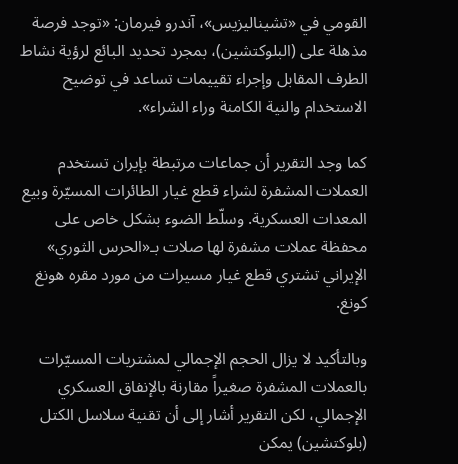القومي في «تشيناليزيس»، آندرو فيرمان: «توجد فرصة مذهلة على (البلوكتشين)، بمجرد تحديد البائع لرؤية نشاط الطرف المقابل وإجراء تقييمات تساعد في توضيح الاستخدام والنية الكامنة وراء الشراء».

كما وجد التقرير أن جماعات مرتبطة بإيران تستخدم العملات المشفرة لشراء قطع غيار الطائرات المسيّرة وبيع المعدات العسكرية. وسلّط الضوء بشكل خاص على محفظة عملات مشفرة لها صلات بـ«الحرس الثوري» الإيراني تشتري قطع غيار مسيرات من مورد مقره هونغ كونغ.

وبالتأكيد لا يزال الحجم الإجمالي لمشتريات المسيّرات بالعملات المشفرة صغيراً مقارنة بالإنفاق العسكري الإجمالي، لكن التقرير أشار إلى أن تقنية سلاسل الكتل (بلوكتشين) يمكن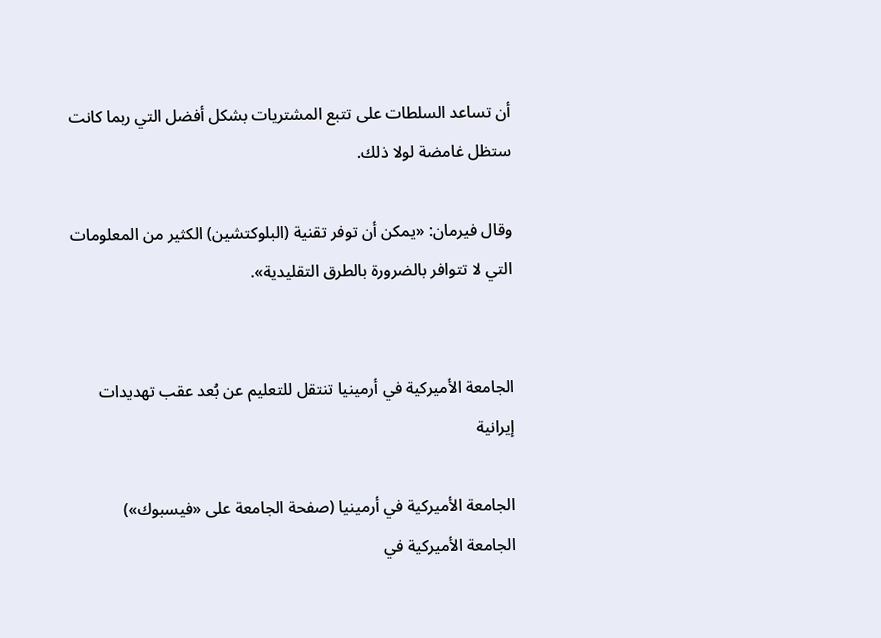أن تساعد السلطات على تتبع المشتريات بشكل أفضل التي ربما كانت ستظل غامضة لولا ذلك.

وقال فيرمان: «يمكن أن توفر تقنية (البلوكتشين) الكثير من المعلومات التي لا تتوافر بالضرورة بالطرق التقليدية».


الجامعة الأميركية في أرمينيا تنتقل للتعليم عن بُعد عقب تهديدات إيرانية

الجامعة الأميركية في أرمينيا (صفحة الجامعة على «فيسبوك»)
الجامعة الأميركية في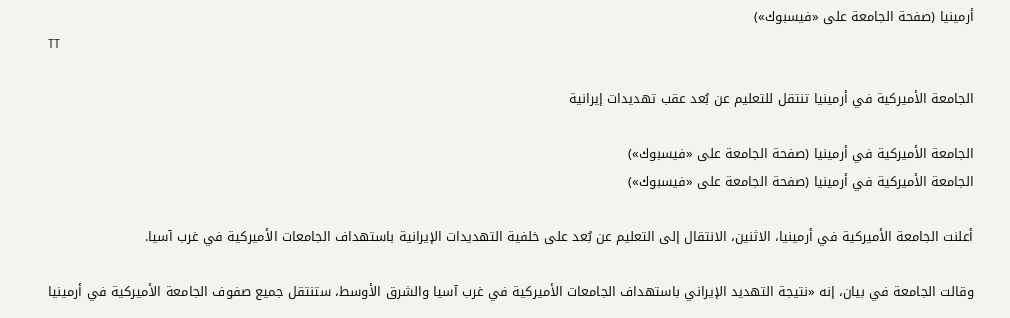أرمينيا (صفحة الجامعة على «فيسبوك»)
TT

الجامعة الأميركية في أرمينيا تنتقل للتعليم عن بُعد عقب تهديدات إيرانية

الجامعة الأميركية في أرمينيا (صفحة الجامعة على «فيسبوك»)
الجامعة الأميركية في أرمينيا (صفحة الجامعة على «فيسبوك»)

أعلنت الجامعة الأميركية في أرمينيا، الاثنين، الانتقال إلى التعليم عن بُعد على خلفية التهديدات الإيرانية باستهداف الجامعات الأميركية في غرب آسيا.

وقالت الجامعة في بيان، إنه «نتيجة التهديد الإيراني باستهداف الجامعات الأميركية في غرب آسيا والشرق الأوسط، ستنتقل جميع صفوف الجامعة الأميركية في أرمينيا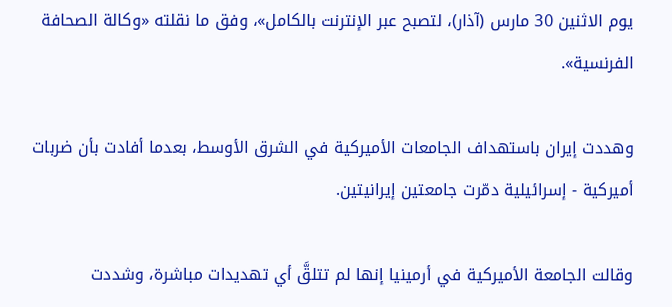يوم الاثنين 30 مارس (آذار)، لتصبح عبر الإنترنت بالكامل»، وفق ما نقلته «وكالة الصحافة الفرنسية».

وهددت إيران باستهداف الجامعات الأميركية في الشرق الأوسط، بعدما أفادت بأن ضربات أميركية - إسرائيلية دمّرت جامعتين إيرانيتين.

وقالت الجامعة الأميركية في أرمينيا إنها لم تتلقَّ أي تهديدات مباشرة، وشددت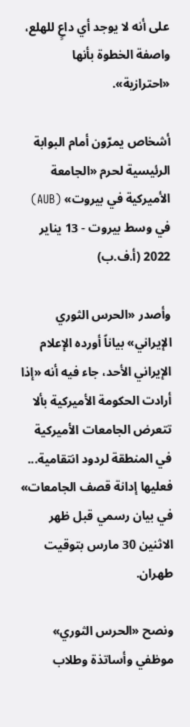على أنه لا يوجد أي داعٍ للهلع، واصفة الخطوة بأنها «احترازية».

أشخاص يمرّون أمام البوابة الرئيسية لحرم «الجامعة الأميركية في بيروت» (AUB) في وسط بيروت - 13 يناير 2022 (أ.ف.ب)

وأصدر «الحرس الثوري الإيراني» بياناً أورده الإعلام الإيراني الأحد، جاء فيه أنه «إذا أرادت الحكومة الأميركية بألا تتعرض الجامعات الأميركية في المنطقة لردود انتقامية... فعليها إدانة قصف الجامعات» في بيان رسمي قبل ظهر الاثنين 30 مارس بتوقيت طهران.

ونصح «الحرس الثوري» موظفي وأساتذة وطلاب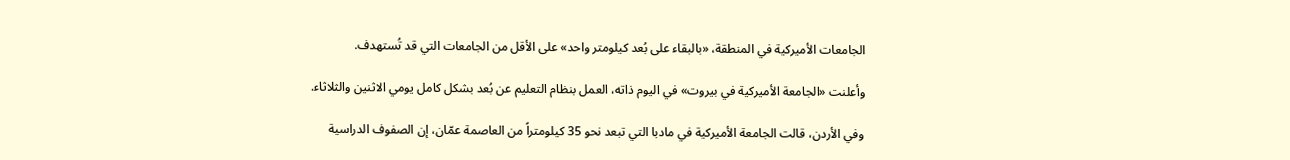الجامعات الأميركية في المنطقة، «بالبقاء على بُعد كيلومتر واحد» على الأقل من الجامعات التي قد تُستهدف.

وأعلنت «الجامعة الأميركية في بيروت» في اليوم ذاته، العمل بنظام التعليم عن بُعد بشكل كامل يومي الاثنين والثلاثاء.

وفي الأردن، قالت الجامعة الأميركية في مادبا التي تبعد نحو 35 كيلومتراً من العاصمة عمّان، إن الصفوف الدراسية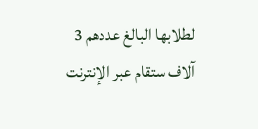لطلابها البالغ عددهم 3 آلاف ستقام عبر الإنترنت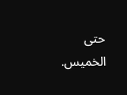حتى الخميس.